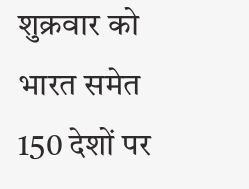शुक्रवार को भारत समेत 150 देशों पर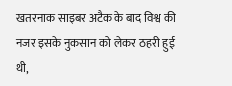खतरनाक साइबर अटैक के बाद विश्व की नजर इसके नुकसान को लेकर ठहरी हुई थी,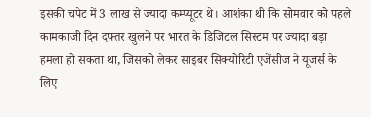इसकी चपेट में 3 लाख से ज्यादा कम्प्यूटर थे। आशंका थी कि सोमवार को पहले कामकाजी दिन दफ्तर खुलने पर भारत के डिजिटल सिस्टम पर ज्यादा बड़ा हमला हो सकता था, जिसको लेकर साइबर सिक्योरिटी एजेंसीज ने यूजर्स के लिए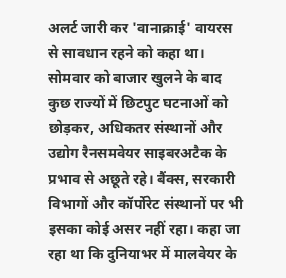अलर्ट जारी कर 'वानाक्राई' वायरस से सावधान रहने को कहा था।
सोमवार को बाजार खुलने के बाद कुछ राज्यों में छिटपुट घटनाओं को छोड़कर, अधिकतर संस्थानों और उद्योग रैनसमवेयर साइबरअटैक के प्रभाव से अछूते रहे। बैंक्स, सरकारी विभागों और कॉर्पोरेट संस्थानों पर भी इसका कोई असर नहीं रहा। कहा जा रहा था कि दुनियाभर में मालवेयर के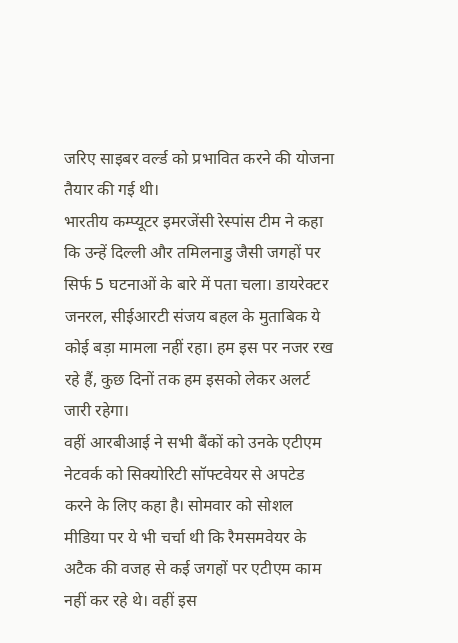जरिए साइबर वर्ल्ड को प्रभावित करने की योजना तैयार की गई थी।
भारतीय कम्प्यूटर इमरजेंसी रेस्पांस टीम ने कहा कि उन्हें दिल्ली और तमिलनाडु जैसी जगहों पर सिर्फ 5 घटनाओं के बारे में पता चला। डायरेक्टर जनरल, सीईआरटी संजय बहल के मुताबिक ये कोई बड़ा मामला नहीं रहा। हम इस पर नजर रख रहे हैं, कुछ दिनों तक हम इसको लेकर अलर्ट जारी रहेगा।
वहीं आरबीआई ने सभी बैंकों को उनके एटीएम नेटवर्क को सिक्योरिटी सॉफ्टवेयर से अपटेड करने के लिए कहा है। सोमवार को सोशल मीडिया पर ये भी चर्चा थी कि रैमसमवेयर के अटैक की वजह से कई जगहों पर एटीएम काम नहीं कर रहे थे। वहीं इस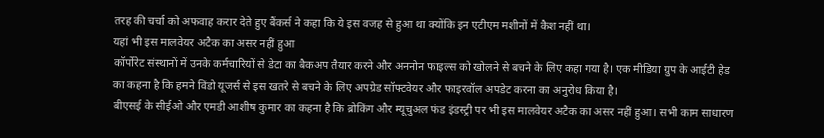तरह की चर्चा को अफवाह करार देते हुए बैंकर्स ने कहा कि ये इस वजह से हुआ था क्योंकि इन एटीएम मशीनों में कैश नहीं था।
यहां भी इस मालवेयर अटैक का असर नहीं हुआ
कॉर्पोरेट संस्थानों में उनके कर्मचारियों से डेटा का बैकअप तैयार करने और अननोन फाइल्स को खोलने से बचने के लिए कहा गया है। एक मीडिया ग्रुप के आईटी हेड का कहना है कि हमने विंडो यूजर्स से इस खतरे से बचने के लिए अपग्रेड सॉफ्टवेयर और फाइरवॉल अपडेट करना का अनुरोध किया है।
बीएसई के सीईओ और एमडी आशीष कुमार का कहना है कि ब्रोकिंग और म्यूचुअल फंड इंडस्ट्री पर भी इस मालवेयर अटैक का असर नहीं हुआ। सभी काम साधारण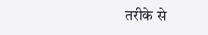तरीके से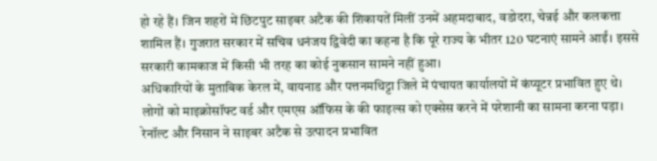हो रहे हैं। जिन शहरों में छिटपुट साइबर अटैक की शिकायतें मिलीं उनमें अहमदाबाद, वडोदरा, चेन्नई और कलकत्ता शामिल हैं। गुजरात सरकार में सचिव धनंजय द्विवेदी का कहना है कि पूरे राज्य के भीतर 120 घटनाएं सामने आईं। इससे सरकारी कामकाज में किसी भी तरह का कोई नुकसान सामने नहीं हुआ।
अधिकारियों के मुताबिक केरल में, वायनाड और पत्तनमथिट्टा जिले में पंचायत कार्यालयों में कंप्यूटर प्रभावित हुए थे। लोगों को माइक्रोसॉफ्ट वर्ड और एमएस ऑफिस के की फाइल्स को एक्सेस करने में परेशानी का सामना करना पड़ा।
रेनॉल्ट और निसान ने साइबर अटैक से उत्पादन प्रभावित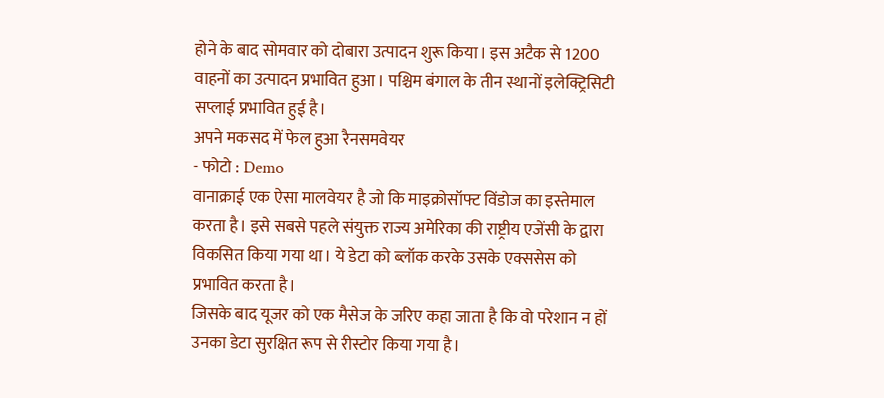होने के बाद सोमवार को दोबारा उत्पादन शुरू किया। इस अटैक से 1200 वाहनों का उत्पादन प्रभावित हुआ। पश्चिम बंगाल के तीन स्थानों इलेक्ट्रिसिटी सप्लाई प्रभावित हुई है।
अपने मकसद में फेल हुआ रैनसमवेयर
- फोटो : Demo
वानाक्राई एक ऐसा मालवेयर है जो कि माइक्रोसॉफ्ट विंडोज का इस्तेमाल करता है। इसे सबसे पहले संयुक्त राज्य अमेरिका की राष्ट्रीय एजेंसी के द्वारा विकसित किया गया था। ये डेटा को ब्लॉक करके उसके एक्ससेस को प्रभावित करता है।
जिसके बाद यूजर को एक मैसेज के जरिए कहा जाता है कि वो परेशान न हों उनका डेटा सुरक्षित रूप से रीस्टोर किया गया है।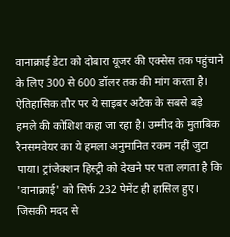वानाक्राई डेटा को दोबारा यूजर की एक्सेस तक पहुंचाने के लिए 300 से 600 डॉलर तक की मांग करता है।
ऐतिहासिक तौर पर ये साइबर अटैक के सबसे बड़े हमले की कोशिश कहा जा रहा है। उम्मीद के मुताबिक रैनसमवेयर का ये हमला अनुमानित रकम नहीं जुटा पाया। ट्रांजेक्शन हिस्ट्री को देखने पर पता लगता है कि 'वानाक्राई' को सिर्फ 232 पेमेंट ही हासिल हुए। जिसकी मदद से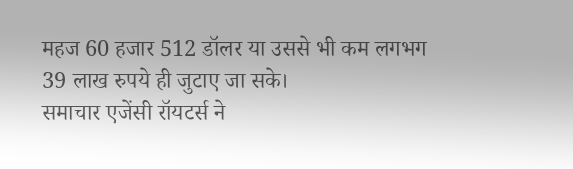महज 60 हजार 512 डॉलर या उससे भी कम लगभग 39 लाख रुपये ही जुटाए जा सके।
समाचार एजेंसी रॉयटर्स ने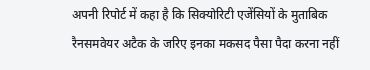अपनी रिपोर्ट में कहा है कि सिक्योरिटी एजेंसियों के मुताबिक रैनसमवेयर अटैक के जरिए इनका मकसद पैसा पैदा करना नहीं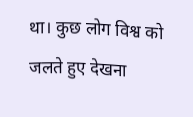था। कुछ लोग विश्व को जलते हुए देखना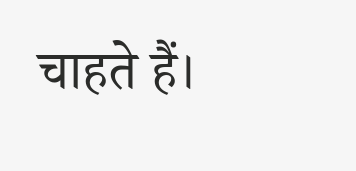चाहते हैं।